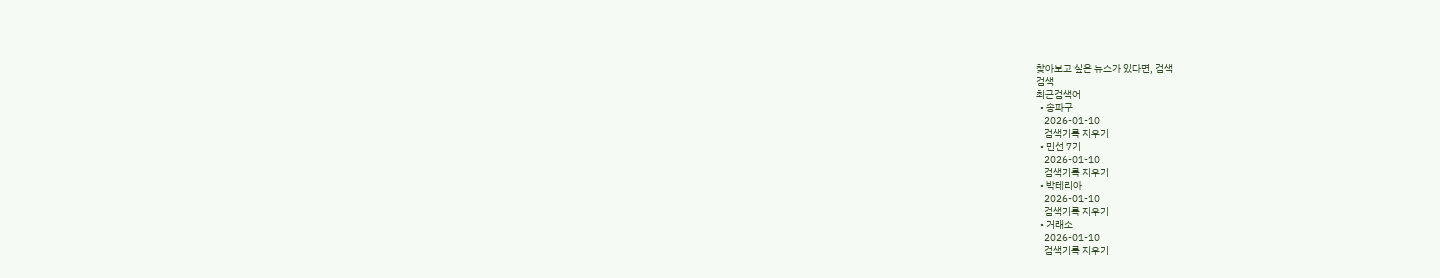찾아보고 싶은 뉴스가 있다면, 검색
검색
최근검색어
  • 송파구
    2026-01-10
    검색기록 지우기
  • 민선 7기
    2026-01-10
    검색기록 지우기
  • 박테리아
    2026-01-10
    검색기록 지우기
  • 거래소
    2026-01-10
    검색기록 지우기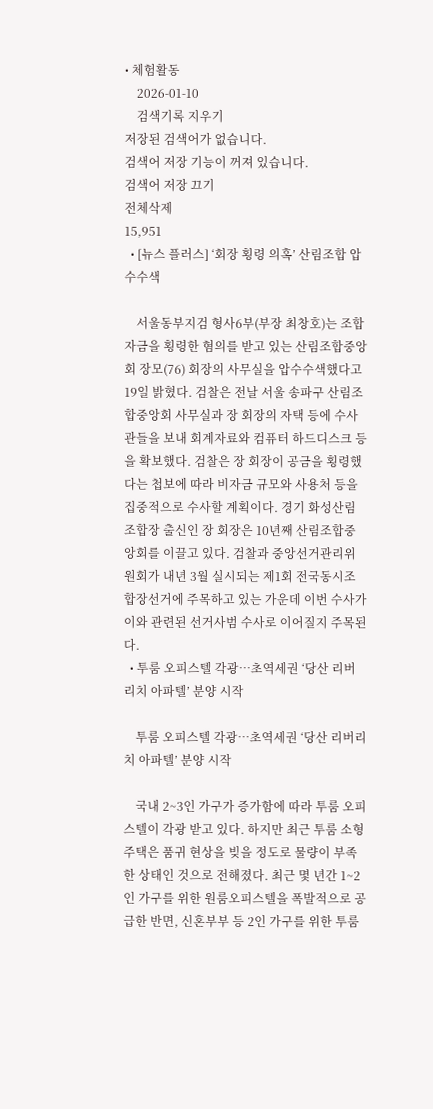• 체험활동
    2026-01-10
    검색기록 지우기
저장된 검색어가 없습니다.
검색어 저장 기능이 꺼져 있습니다.
검색어 저장 끄기
전체삭제
15,951
  • [뉴스 플러스] ‘회장 횡령 의혹’ 산림조합 압수수색

    서울동부지검 형사6부(부장 최창호)는 조합자금을 횡령한 혐의를 받고 있는 산림조합중앙회 장모(76) 회장의 사무실을 압수수색했다고 19일 밝혔다. 검찰은 전날 서울 송파구 산림조합중앙회 사무실과 장 회장의 자택 등에 수사관들을 보내 회계자료와 컴퓨터 하드디스크 등을 확보했다. 검찰은 장 회장이 공금을 횡령했다는 첩보에 따라 비자금 규모와 사용처 등을 집중적으로 수사할 계획이다. 경기 화성산림조합장 출신인 장 회장은 10년째 산림조합중앙회를 이끌고 있다. 검찰과 중앙선거관리위원회가 내년 3월 실시되는 제1회 전국동시조합장선거에 주목하고 있는 가운데 이번 수사가 이와 관련된 선거사범 수사로 이어질지 주목된다.
  • 투룸 오피스텔 각광…초역세권 ‘당산 리버리치 아파텔’ 분양 시작

    투룸 오피스텔 각광…초역세권 ‘당산 리버리치 아파텔’ 분양 시작

    국내 2~3인 가구가 증가함에 따라 투룸 오피스텔이 각광 받고 있다. 하지만 최근 투룸 소형주택은 품귀 현상을 빚을 정도로 물량이 부족한 상태인 것으로 전해졌다. 최근 몇 년간 1~2인 가구를 위한 원룸오피스텔을 폭발적으로 공급한 반면, 신혼부부 등 2인 가구를 위한 투룸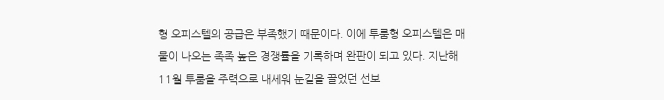형 오피스텔의 공급은 부족했기 때문이다. 이에 투룸형 오피스텔은 매물이 나오는 족족 높은 경쟁률을 기록하며 완판이 되고 있다. 지난해 11월 투룸을 주력으로 내세워 눈길을 끌었던 선보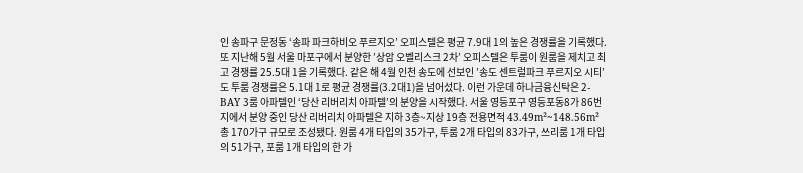인 송파구 문정동 ‘송파 파크하비오 푸르지오’ 오피스텔은 평균 7.9대 1의 높은 경쟁률을 기록했다. 또 지난해 5월 서울 마포구에서 분양한 ’상암 오벨리스크 2차’ 오피스텔은 투룸이 원룸을 제치고 최고 경쟁률 25.5대 1을 기록했다. 같은 해 4월 인천 송도에 선보인 ’송도 센트럴파크 푸르지오 시티’도 투룸 경쟁률은 5.1대 1로 평균 경쟁률(3.2대1)을 넘어섰다. 이런 가운데 하나금융신탁은 2-BAY 3룸 아파텔인 ‘당산 리버리치 아파텔’의 분양을 시작했다. 서울 영등포구 영등포동8가 86번지에서 분양 중인 당산 리버리치 아파텔은 지하 3층~지상 19층 전용면적 43.49m²~148.56m² 총 170가구 규모로 조성됐다. 원룸 4개 타입의 35가구, 투룸 2개 타입의 83가구, 쓰리룸 1개 타입의 51가구, 포룸 1개 타입의 한 가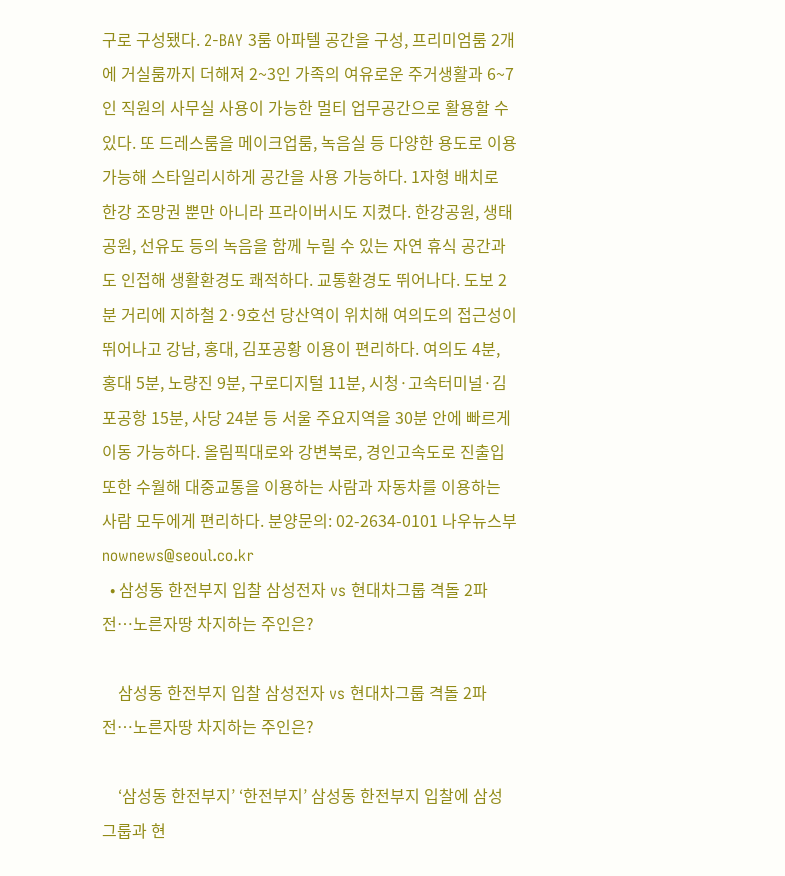구로 구성됐다. 2-BAY 3룸 아파텔 공간을 구성, 프리미엄룸 2개에 거실룸까지 더해져 2~3인 가족의 여유로운 주거생활과 6~7인 직원의 사무실 사용이 가능한 멀티 업무공간으로 활용할 수 있다. 또 드레스룸을 메이크업룸, 녹음실 등 다양한 용도로 이용 가능해 스타일리시하게 공간을 사용 가능하다. 1자형 배치로 한강 조망권 뿐만 아니라 프라이버시도 지켰다. 한강공원, 생태공원, 선유도 등의 녹음을 함께 누릴 수 있는 자연 휴식 공간과도 인접해 생활환경도 쾌적하다. 교통환경도 뛰어나다. 도보 2분 거리에 지하철 2·9호선 당산역이 위치해 여의도의 접근성이 뛰어나고 강남, 홍대, 김포공황 이용이 편리하다. 여의도 4분, 홍대 5분, 노량진 9분, 구로디지털 11분, 시청·고속터미널·김포공항 15분, 사당 24분 등 서울 주요지역을 30분 안에 빠르게 이동 가능하다. 올림픽대로와 강변북로, 경인고속도로 진출입 또한 수월해 대중교통을 이용하는 사람과 자동차를 이용하는 사람 모두에게 편리하다. 분양문의: 02-2634-0101 나우뉴스부 nownews@seoul.co.kr
  • 삼성동 한전부지 입찰 삼성전자 vs 현대차그룹 격돌 2파전…노른자땅 차지하는 주인은?

    삼성동 한전부지 입찰 삼성전자 vs 현대차그룹 격돌 2파전…노른자땅 차지하는 주인은?

    ‘삼성동 한전부지’ ‘한전부지’ 삼성동 한전부지 입찰에 삼성그룹과 현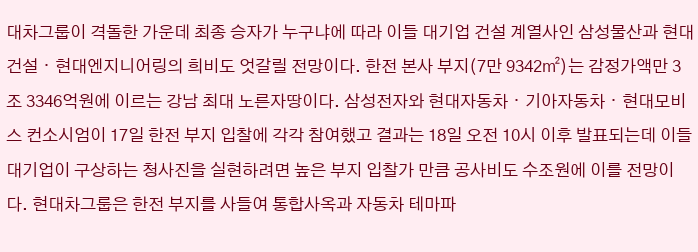대차그룹이 격돌한 가운데 최종 승자가 누구냐에 따라 이들 대기업 건설 계열사인 삼성물산과 현대건설ㆍ현대엔지니어링의 희비도 엇갈릴 전망이다. 한전 본사 부지(7만 9342㎡)는 감정가액만 3조 3346억원에 이르는 강남 최대 노른자땅이다. 삼성전자와 현대자동차ㆍ기아자동차ㆍ현대모비스 컨소시엄이 17일 한전 부지 입찰에 각각 참여했고 결과는 18일 오전 10시 이후 발표되는데 이들 대기업이 구상하는 청사진을 실현하려면 높은 부지 입찰가 만큼 공사비도 수조원에 이를 전망이다. 현대차그룹은 한전 부지를 사들여 통합사옥과 자동차 테마파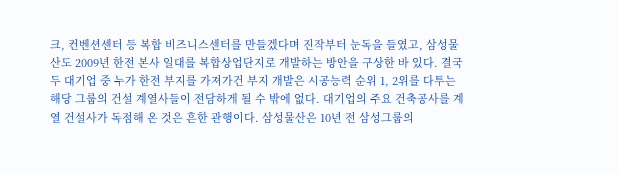크, 컨벤션센터 등 복합 비즈니스센터를 만들겠다며 진작부터 눈독을 들였고, 삼성물산도 2009년 한전 본사 일대를 복합상업단지로 개발하는 방안을 구상한 바 있다. 결국 두 대기업 중 누가 한전 부지를 가져가건 부지 개발은 시공능력 순위 1, 2위를 다투는 해당 그룹의 건설 계열사들이 전담하게 될 수 밖에 없다. 대기업의 주요 건축공사를 계열 건설사가 독점해 온 것은 흔한 관행이다. 삼성물산은 10년 전 삼성그룹의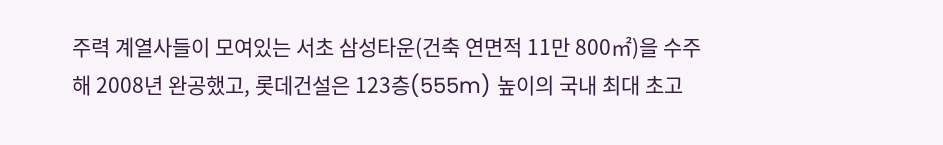주력 계열사들이 모여있는 서초 삼성타운(건축 연면적 11만 800㎡)을 수주해 2008년 완공했고, 롯데건설은 123층(555m) 높이의 국내 최대 초고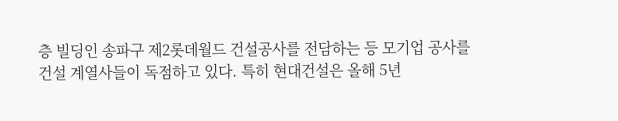층 빌딩인 송파구 제2롯데월드 건설공사를 전담하는 등 모기업 공사를 건설 계열사들이 독점하고 있다. 특히 현대건설은 올해 5년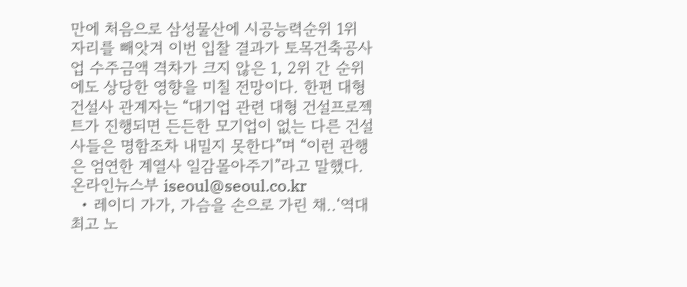만에 처음으로 삼성물산에 시공능력순위 1위 자리를 빼앗겨 이번 입찰 결과가 토목건축공사업 수주금액 격차가 크지 않은 1, 2위 간 순위에도 상당한 영향을 미칠 전망이다. 한편 대형 건설사 관계자는 “대기업 관련 대형 건설프로젝트가 진행되면 든든한 모기업이 없는 다른 건설사들은 명함조차 내밀지 못한다”며 “이런 관행은 엄연한 계열사 일감몰아주기”라고 말했다. 온라인뉴스부 iseoul@seoul.co.kr
  • 레이디 가가, 가슴을 손으로 가린 채..‘역대 최고 노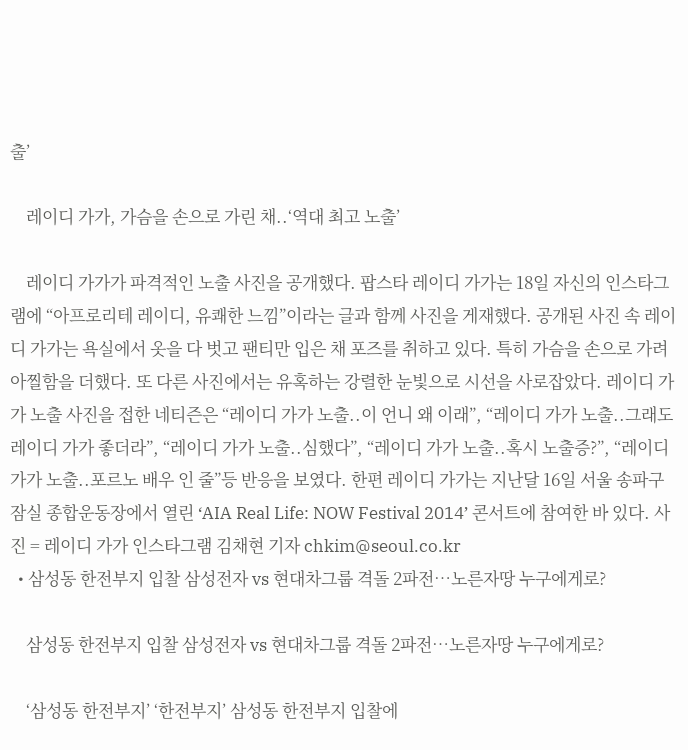출’

    레이디 가가, 가슴을 손으로 가린 채..‘역대 최고 노출’

    레이디 가가가 파격적인 노출 사진을 공개했다. 팝스타 레이디 가가는 18일 자신의 인스타그램에 “아프로리테 레이디, 유쾌한 느낌”이라는 글과 함께 사진을 게재했다. 공개된 사진 속 레이디 가가는 욕실에서 옷을 다 벗고 팬티만 입은 채 포즈를 취하고 있다. 특히 가슴을 손으로 가려 아찔함을 더했다. 또 다른 사진에서는 유혹하는 강렬한 눈빛으로 시선을 사로잡았다. 레이디 가가 노출 사진을 접한 네티즌은 “레이디 가가 노출..이 언니 왜 이래”, “레이디 가가 노출..그래도 레이디 가가 좋더라”, “레이디 가가 노출..심했다”, “레이디 가가 노출..혹시 노출증?”, “레이디 가가 노출..포르노 배우 인 줄”등 반응을 보였다. 한편 레이디 가가는 지난달 16일 서울 송파구 잠실 종합운동장에서 열린 ‘AIA Real Life: NOW Festival 2014’ 콘서트에 참여한 바 있다. 사진 = 레이디 가가 인스타그램 김채현 기자 chkim@seoul.co.kr
  • 삼성동 한전부지 입찰 삼성전자 vs 현대차그룹 격돌 2파전…노른자땅 누구에게로?

    삼성동 한전부지 입찰 삼성전자 vs 현대차그룹 격돌 2파전…노른자땅 누구에게로?

    ‘삼성동 한전부지’ ‘한전부지’ 삼성동 한전부지 입찰에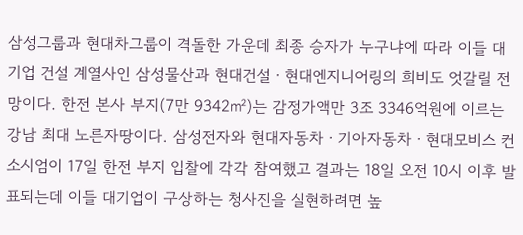삼성그룹과 현대차그룹이 격돌한 가운데 최종 승자가 누구냐에 따라 이들 대기업 건설 계열사인 삼성물산과 현대건설ㆍ현대엔지니어링의 희비도 엇갈릴 전망이다. 한전 본사 부지(7만 9342㎡)는 감정가액만 3조 3346억원에 이르는 강남 최대 노른자땅이다. 삼성전자와 현대자동차ㆍ기아자동차ㆍ현대모비스 컨소시엄이 17일 한전 부지 입찰에 각각 참여했고 결과는 18일 오전 10시 이후 발표되는데 이들 대기업이 구상하는 청사진을 실현하려면 높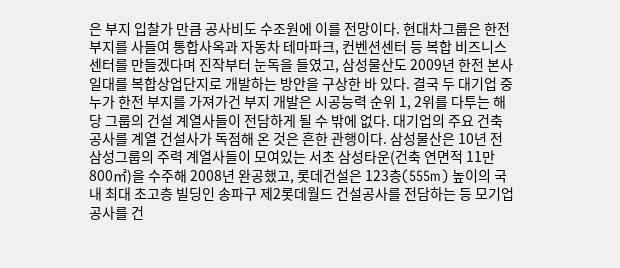은 부지 입찰가 만큼 공사비도 수조원에 이를 전망이다. 현대차그룹은 한전 부지를 사들여 통합사옥과 자동차 테마파크, 컨벤션센터 등 복합 비즈니스센터를 만들겠다며 진작부터 눈독을 들였고, 삼성물산도 2009년 한전 본사 일대를 복합상업단지로 개발하는 방안을 구상한 바 있다. 결국 두 대기업 중 누가 한전 부지를 가져가건 부지 개발은 시공능력 순위 1, 2위를 다투는 해당 그룹의 건설 계열사들이 전담하게 될 수 밖에 없다. 대기업의 주요 건축공사를 계열 건설사가 독점해 온 것은 흔한 관행이다. 삼성물산은 10년 전 삼성그룹의 주력 계열사들이 모여있는 서초 삼성타운(건축 연면적 11만 800㎡)을 수주해 2008년 완공했고, 롯데건설은 123층(555m) 높이의 국내 최대 초고층 빌딩인 송파구 제2롯데월드 건설공사를 전담하는 등 모기업 공사를 건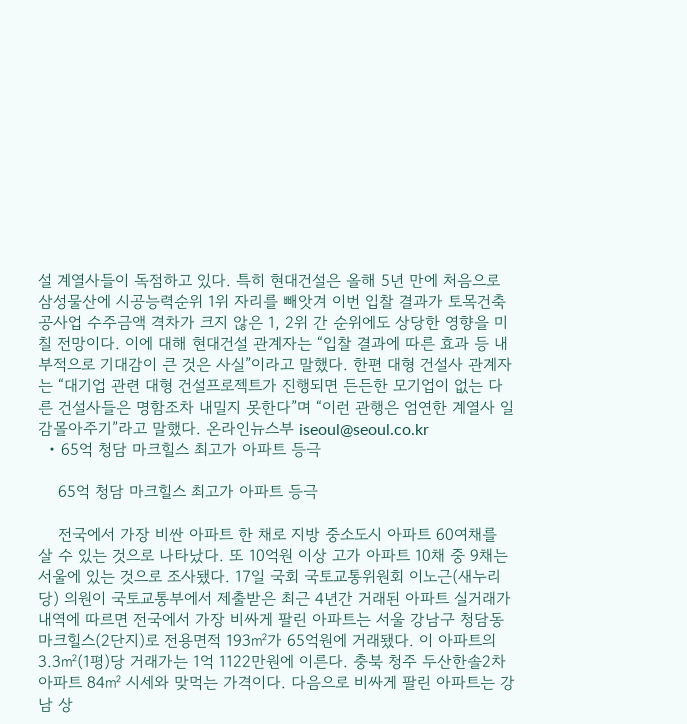설 계열사들이 독점하고 있다. 특히 현대건설은 올해 5년 만에 처음으로 삼성물산에 시공능력순위 1위 자리를 빼앗겨 이번 입찰 결과가 토목건축공사업 수주금액 격차가 크지 않은 1, 2위 간 순위에도 상당한 영향을 미칠 전망이다. 이에 대해 현대건설 관계자는 “입찰 결과에 따른 효과 등 내부적으로 기대감이 큰 것은 사실”이라고 말했다. 한편 대형 건설사 관계자는 “대기업 관련 대형 건설프로젝트가 진행되면 든든한 모기업이 없는 다른 건설사들은 명함조차 내밀지 못한다”며 “이런 관행은 엄연한 계열사 일감몰아주기”라고 말했다. 온라인뉴스부 iseoul@seoul.co.kr
  • 65억 청담 마크힐스 최고가 아파트 등극

    65억 청담 마크힐스 최고가 아파트 등극

    전국에서 가장 비싼 아파트 한 채로 지방 중소도시 아파트 60여채를 살 수 있는 것으로 나타났다. 또 10억원 이상 고가 아파트 10채 중 9채는 서울에 있는 것으로 조사됐다. 17일 국회 국토교통위원회 이노근(새누리당) 의원이 국토교통부에서 제출받은 최근 4년간 거래된 아파트 실거래가 내역에 따르면 전국에서 가장 비싸게 팔린 아파트는 서울 강남구 청담동 마크힐스(2단지)로 전용면적 193㎡가 65억원에 거래됐다. 이 아파트의 3.3㎡(1평)당 거래가는 1억 1122만원에 이른다. 충북 청주 두산한솔2차 아파트 84㎡ 시세와 맞먹는 가격이다. 다음으로 비싸게 팔린 아파트는 강남 상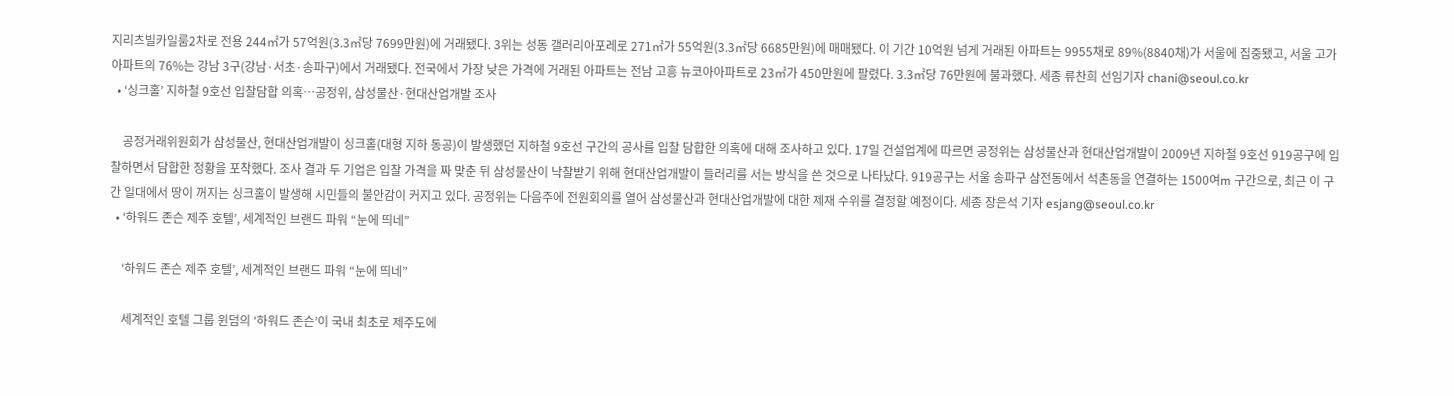지리츠빌카일룸2차로 전용 244㎡가 57억원(3.3㎡당 7699만원)에 거래됐다. 3위는 성동 갤러리아포레로 271㎡가 55억원(3.3㎡당 6685만원)에 매매됐다. 이 기간 10억원 넘게 거래된 아파트는 9955채로 89%(8840채)가 서울에 집중됐고, 서울 고가 아파트의 76%는 강남 3구(강남·서초·송파구)에서 거래됐다. 전국에서 가장 낮은 가격에 거래된 아파트는 전남 고흥 뉴코아아파트로 23㎡가 450만원에 팔렸다. 3.3㎡당 76만원에 불과했다. 세종 류찬희 선임기자 chani@seoul.co.kr
  • ‘싱크홀’ 지하철 9호선 입찰담합 의혹…공정위, 삼성물산·현대산업개발 조사

    공정거래위원회가 삼성물산, 현대산업개발이 싱크홀(대형 지하 동공)이 발생했던 지하철 9호선 구간의 공사를 입찰 담합한 의혹에 대해 조사하고 있다. 17일 건설업계에 따르면 공정위는 삼성물산과 현대산업개발이 2009년 지하철 9호선 919공구에 입찰하면서 담합한 정황을 포착했다. 조사 결과 두 기업은 입찰 가격을 짜 맞춘 뒤 삼성물산이 낙찰받기 위해 현대산업개발이 들러리를 서는 방식을 쓴 것으로 나타났다. 919공구는 서울 송파구 삼전동에서 석촌동을 연결하는 1500여m 구간으로, 최근 이 구간 일대에서 땅이 꺼지는 싱크홀이 발생해 시민들의 불안감이 커지고 있다. 공정위는 다음주에 전원회의를 열어 삼성물산과 현대산업개발에 대한 제재 수위를 결정할 예정이다. 세종 장은석 기자 esjang@seoul.co.kr
  • ‘하워드 존슨 제주 호텔’, 세계적인 브랜드 파워 “눈에 띄네”

    ‘하워드 존슨 제주 호텔’, 세계적인 브랜드 파워 “눈에 띄네”

    세계적인 호텔 그룹 윈덤의 ‘하워드 존슨’이 국내 최초로 제주도에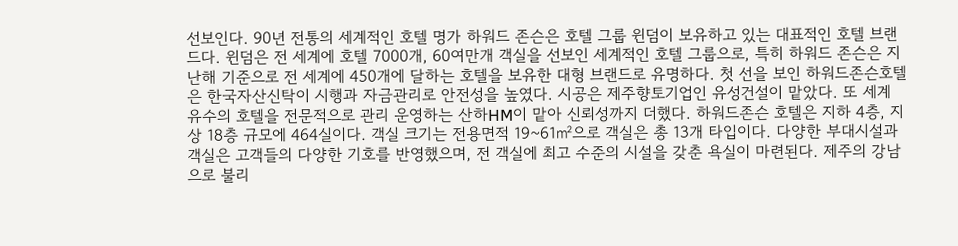선보인다. 90년 전통의 세계적인 호텔 명가 하워드 존슨은 호텔 그룹 윈덤이 보유하고 있는 대표적인 호텔 브랜드다. 윈덤은 전 세계에 호텔 7000개, 60여만개 객실을 선보인 세계적인 호텔 그룹으로, 특히 하워드 존슨은 지난해 기준으로 전 세계에 450개에 달하는 호텔을 보유한 대형 브랜드로 유명하다. 첫 선을 보인 하워드존슨호텔은 한국자산신탁이 시행과 자금관리로 안전성을 높였다. 시공은 제주향토기업인 유성건설이 맡았다. 또 세계 유수의 호텔을 전문적으로 관리 운영하는 산하HM이 맡아 신뢰성까지 더했다. 하워드존슨 호텔은 지하 4층, 지상 18층 규모에 464실이다. 객실 크기는 전용면적 19~61㎡으로 객실은 총 13개 타입이다. 다양한 부대시설과 객실은 고객들의 다양한 기호를 반영했으며, 전 객실에 최고 수준의 시설을 갖춘 욕실이 마련된다. 제주의 강남으로 불리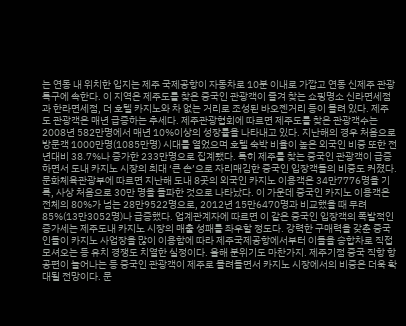는 연동 내 위치한 입지는 제주 국제공항이 자동차로 10분 이내로 가깝고 연동 신제주 관광특구에 속한다. 이 지역은 제주도를 찾은 중국인 관광객이 즐겨 찾는 쇼핑명소 신라면세점과 한라면세점, 더 호텔 카지노와 차 없는 거리로 조성된 바오젠거리 등이 몰려 있다. 제주도 관광객은 매년 급증하는 추세다. 제주관광협회에 따르면 제주도를 찾은 관광객수는 2008년 582만명에서 매년 10%이상의 성장률을 나타내고 있다. 지난해의 경우 처음으로 방문객 1000만명(1085만명) 시대를 열었으며 호텔 숙박 비율이 높은 외국인 비중 또한 전년대비 38.7%나 증가한 233만명으로 집계됐다. 특히 제주를 찾는 중국인 관광객이 급증하면서 도내 카지노 시장의 최대 ‘큰 손’으로 자리매김한 중국인 입장객들의 비중도 커졌다. 문화체육관광부에 따르면 지난해 도내 8곳의 외국인 카지노 이용객은 34만7776명을 기록, 사상 처음으로 30만 명을 돌파한 것으로 나타났다. 이 가운데 중국인 카지노 이용객은 전체의 80%가 넘는 28만9522명으로, 2012년 15만6470명과 비교했을 때 무려85%(13만3052명)나 급증했다. 업계관계자에 따르면 이 같은 중국인 입장객의 폭발적인 증가세는 제주도내 카지노 시장의 매출 성패를 좌우할 정도다. 강력한 구매력을 갖춘 중국인들이 카지노 사업장을 많이 이용함에 따라 제주국제공항에서부터 이들을 승합차로 직접 모셔오는 등 유치 경쟁도 치열한 실정이다. 올해 분위기도 마찬가지. 제주기점 중국 직항 항공편이 늘어나는 등 중국인 관광객이 제주로 몰려들면서 카지노 시장에서의 비중은 더욱 확대될 전망이다. 문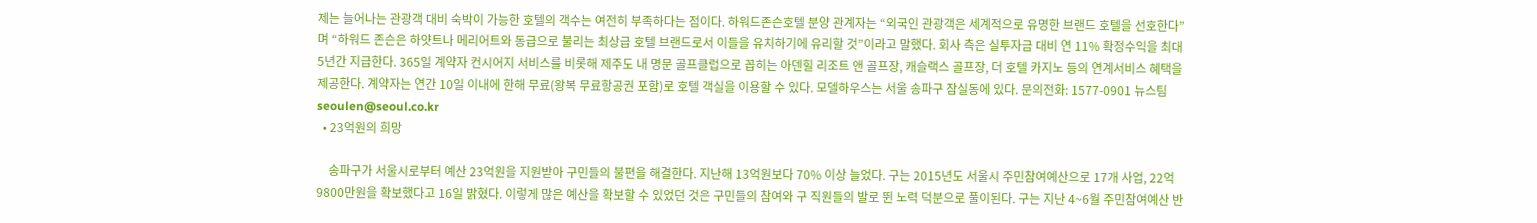제는 늘어나는 관광객 대비 숙박이 가능한 호텔의 객수는 여전히 부족하다는 점이다. 하워드존슨호텔 분양 관계자는 “외국인 관광객은 세계적으로 유명한 브랜드 호텔을 선호한다”며 “하워드 존슨은 하얏트나 메리어트와 동급으로 불리는 최상급 호텔 브랜드로서 이들을 유치하기에 유리할 것”이라고 말했다. 회사 측은 실투자금 대비 연 11% 확정수익을 최대 5년간 지급한다. 365일 계약자 컨시어지 서비스를 비롯해 제주도 내 명문 골프클럽으로 꼽히는 아덴힐 리조트 앤 골프장, 캐슬랙스 골프장, 더 호텔 카지노 등의 연계서비스 혜택을 제공한다. 계약자는 연간 10일 이내에 한해 무료(왕복 무료항공권 포함)로 호텔 객실을 이용할 수 있다. 모델하우스는 서울 송파구 잠실동에 있다. 문의전화: 1577-0901 뉴스팀 seoulen@seoul.co.kr
  • 23억원의 희망

    송파구가 서울시로부터 예산 23억원을 지원받아 구민들의 불편을 해결한다. 지난해 13억원보다 70% 이상 늘었다. 구는 2015년도 서울시 주민참여예산으로 17개 사업, 22억 9800만원을 확보했다고 16일 밝혔다. 이렇게 많은 예산을 확보할 수 있었던 것은 구민들의 참여와 구 직원들의 발로 뛴 노력 덕분으로 풀이된다. 구는 지난 4~6월 주민참여예산 반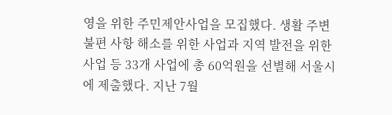영을 위한 주민제안사업을 모집했다. 생활 주변 불편 사항 해소를 위한 사업과 지역 발전을 위한 사업 등 33개 사업에 총 60억원을 선별해 서울시에 제출했다. 지난 7월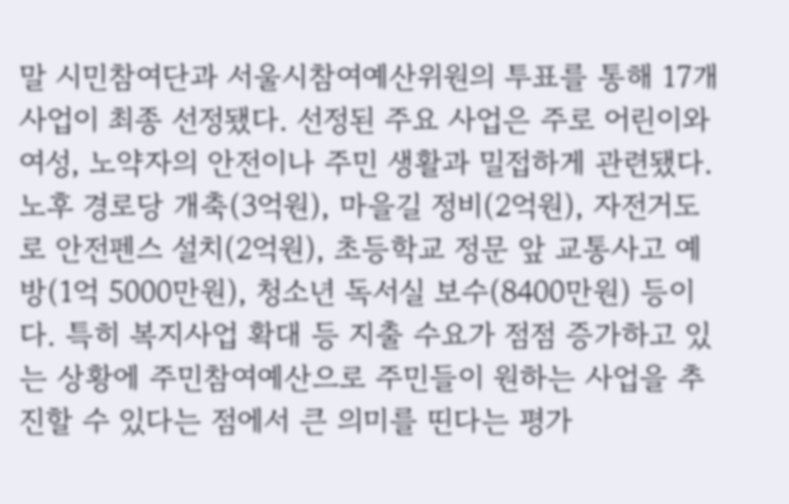말 시민참여단과 서울시참여예산위원의 투표를 통해 17개 사업이 최종 선정됐다. 선정된 주요 사업은 주로 어린이와 여성, 노약자의 안전이나 주민 생활과 밀접하게 관련됐다. 노후 경로당 개축(3억원), 마을길 정비(2억원), 자전거도로 안전펜스 설치(2억원), 초등학교 정문 앞 교통사고 예방(1억 5000만원), 청소년 독서실 보수(8400만원) 등이다. 특히 복지사업 확대 등 지출 수요가 점점 증가하고 있는 상황에 주민참여예산으로 주민들이 원하는 사업을 추진할 수 있다는 점에서 큰 의미를 띤다는 평가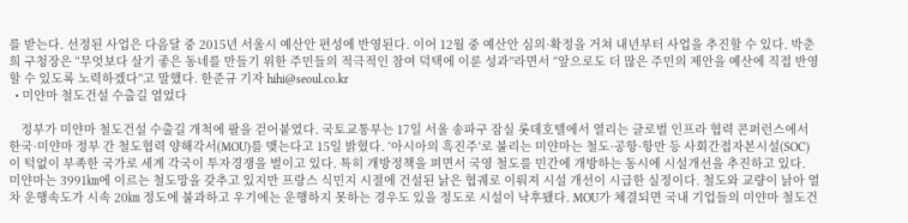를 받는다. 선정된 사업은 다음달 중 2015년 서울시 예산안 편성에 반영된다. 이어 12월 중 예산안 심의·확정을 거쳐 내년부터 사업을 추진할 수 있다. 박춘희 구청장은 “무엇보다 살기 좋은 동네를 만들기 위한 주민들의 적극적인 참여 덕택에 이룬 성과”라면서 “앞으로도 더 많은 주민의 제안을 예산에 직접 반영할 수 있도록 노력하겠다”고 말했다. 한준규 기자 hihi@seoul.co.kr
  • 미얀마 철도건설 수출길 열었다

    정부가 미얀마 철도건설 수출길 개척에 팔을 걷어붙였다. 국토교통부는 17일 서울 송파구 잠실 롯데호텔에서 열리는 글로벌 인프라 협력 콘퍼런스에서 한국·미얀마 정부 간 철도협력 양해각서(MOU)를 맺는다고 15일 밝혔다. ‘아시아의 흑진주’로 불리는 미얀마는 철도·공항·항만 등 사회간접자본시설(SOC)이 턱없이 부족한 국가로 세계 각국이 투자경쟁을 벌이고 있다. 특히 개방정책을 펴면서 국영 철도를 민간에 개방하는 동시에 시설개선을 추진하고 있다. 미얀마는 3991㎞에 이르는 철도망을 갖추고 있지만 프랑스 식민지 시절에 건설된 낡은 협궤로 이뤄져 시설 개선이 시급한 실정이다. 철도와 교량이 낡아 열차 운행속도가 시속 20㎞ 정도에 불과하고 우기에는 운행하지 못하는 경우도 있을 정도로 시설이 낙후됐다. MOU가 체결되면 국내 기업들의 미얀마 철도건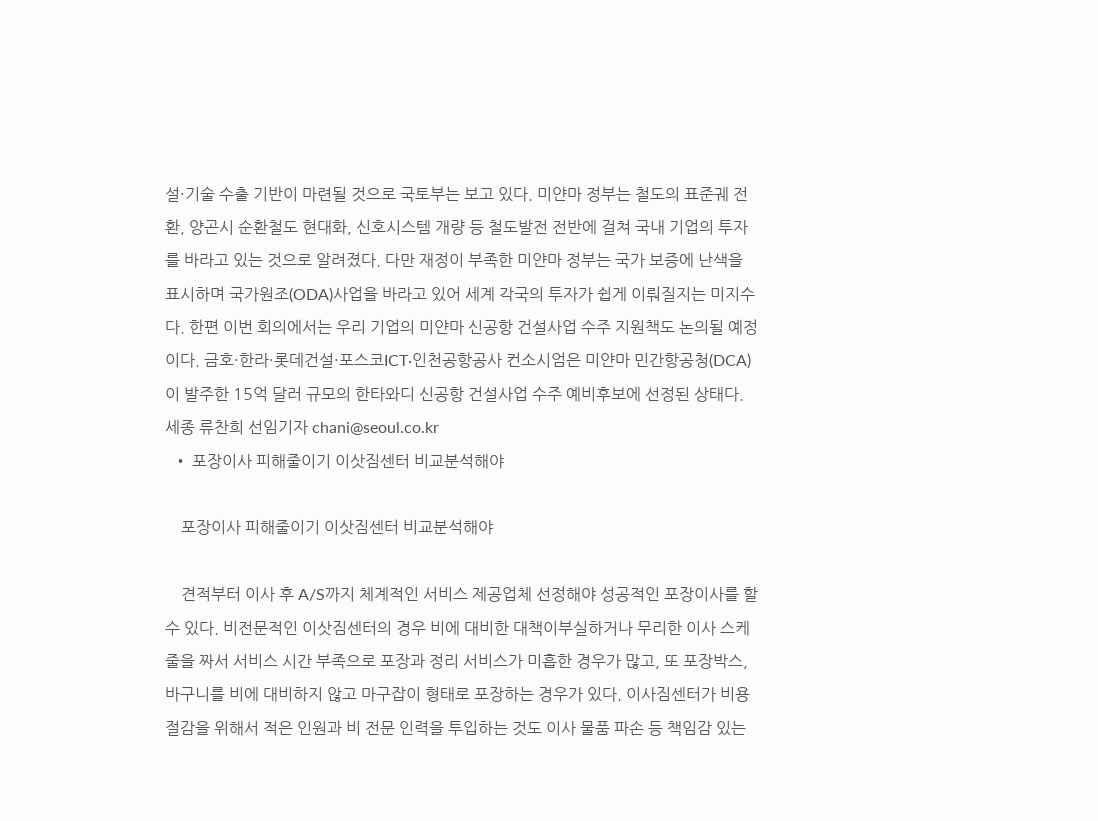설·기술 수출 기반이 마련될 것으로 국토부는 보고 있다. 미얀마 정부는 철도의 표준궤 전환, 양곤시 순환철도 현대화, 신호시스템 개량 등 철도발전 전반에 걸쳐 국내 기업의 투자를 바라고 있는 것으로 알려졌다. 다만 재정이 부족한 미얀마 정부는 국가 보증에 난색을 표시하며 국가원조(ODA)사업을 바라고 있어 세계 각국의 투자가 쉽게 이뤄질지는 미지수다. 한편 이번 회의에서는 우리 기업의 미얀마 신공항 건설사업 수주 지원책도 논의될 예정이다. 금호·한라·롯데건설·포스코ICT·인천공항공사 컨소시엄은 미얀마 민간항공청(DCA)이 발주한 15억 달러 규모의 한타와디 신공항 건설사업 수주 예비후보에 선정된 상태다. 세종 류찬희 선임기자 chani@seoul.co.kr
  • 포장이사 피해줄이기 이삿짐센터 비교분석해야

    포장이사 피해줄이기 이삿짐센터 비교분석해야

    견적부터 이사 후 A/S까지 체계적인 서비스 제공업체 선정해야 성공적인 포장이사를 할 수 있다. 비전문적인 이삿짐센터의 경우 비에 대비한 대책이부실하거나 무리한 이사 스케줄을 짜서 서비스 시간 부족으로 포장과 정리 서비스가 미흡한 경우가 많고, 또 포장박스, 바구니를 비에 대비하지 않고 마구잡이 형태로 포장하는 경우가 있다. 이사짐센터가 비용절감을 위해서 적은 인원과 비 전문 인력을 투입하는 것도 이사 물품 파손 등 책임감 있는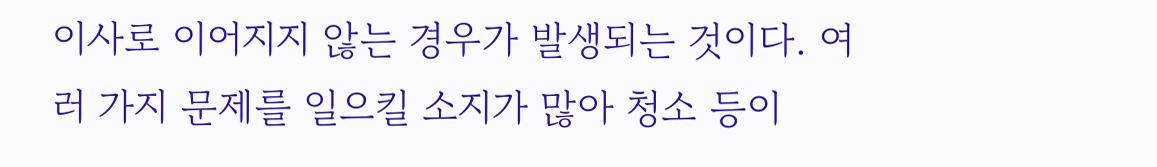이사로 이어지지 않는 경우가 발생되는 것이다. 여러 가지 문제를 일으킬 소지가 많아 청소 등이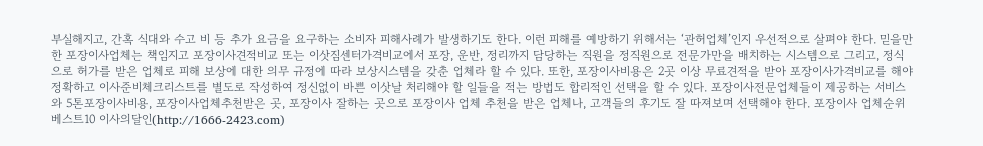부실해지고, 간혹 식대와 수고 비 등 추가 요금을 요구하는 소비자 피해사례가 발생하기도 한다. 이런 피해를 예방하기 위해서는 ‘관허업체’인지 우선적으로 살펴야 한다. 믿을만한 포장이사업체는 책임지고 포장이사견적비교 또는 이삿짐센터가격비교에서 포장, 운반, 정리까지 담당하는 직원을 정직원으로 전문가만을 배치하는 시스템으로 그리고, 정식으로 허가를 받은 업체로 피해 보상에 대한 의무 규정에 따라 보상시스템을 갖춘 업체라 할 수 있다. 또한, 포장이사비용은 2곳 이상 무료견적을 받아 포장이사가격비교를 해야 정확하고 이사준비체크리스트를 별도로 작성하여 정신없이 바쁜 이삿날 처리해야 할 일들을 적는 방법도 합리적인 선택을 할 수 있다. 포장이사전문업체들이 제공하는 서비스와 5톤포장이사비용, 포장이사업체추천받은 곳, 포장이사 잘하는 곳으로 포장이사 업체 추천을 받은 업체나, 고객들의 후기도 잘 따져보며 선택해야 한다. 포장이사 업체순위 베스트10 이사의달인(http://1666-2423.com)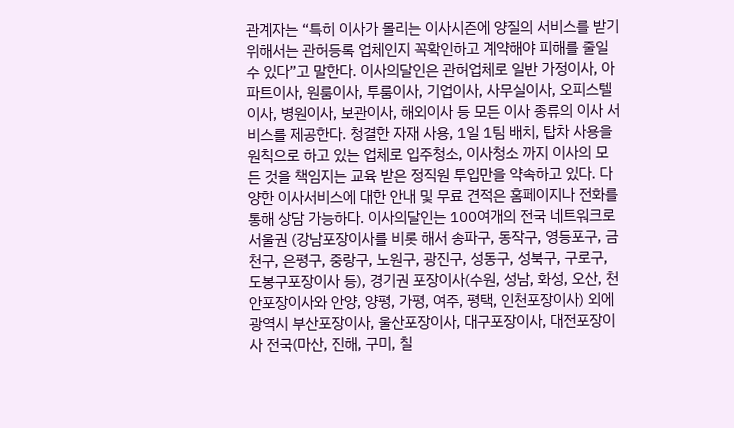관계자는 “특히 이사가 몰리는 이사시즌에 양질의 서비스를 받기 위해서는 관허등록 업체인지 꼭확인하고 계약해야 피해를 줄일 수 있다”고 말한다. 이사의달인은 관허업체로 일반 가정이사, 아파트이사, 원룸이사, 투룸이사, 기업이사, 사무실이사, 오피스텔이사, 병원이사, 보관이사, 해외이사 등 모든 이사 종류의 이사 서비스를 제공한다. 청결한 자재 사용, 1일 1팀 배치, 탑차 사용을 원칙으로 하고 있는 업체로 입주청소, 이사청소 까지 이사의 모든 것을 책임지는 교육 받은 정직원 투입만을 약속하고 있다. 다양한 이사서비스에 대한 안내 및 무료 견적은 홈페이지나 전화를 통해 상담 가능하다. 이사의달인는 100여개의 전국 네트워크로 서울권 (강남포장이사를 비롯 해서 송파구, 동작구, 영등포구, 금천구, 은평구, 중랑구, 노원구, 광진구, 성동구, 성북구, 구로구, 도봉구포장이사 등), 경기권 포장이사(수원, 성남, 화성, 오산, 천안포장이사와 안양, 양평, 가평, 여주, 평택, 인천포장이사) 외에 광역시 부산포장이사, 울산포장이사, 대구포장이사, 대전포장이사 전국(마산, 진해, 구미, 칠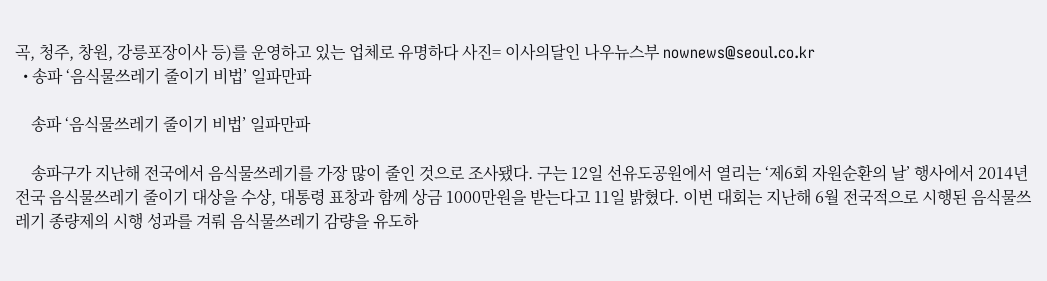곡, 청주, 창원, 강릉포장이사 등)를 운영하고 있는 업체로 유명하다 사진= 이사의달인 나우뉴스부 nownews@seoul.co.kr
  • 송파 ‘음식물쓰레기 줄이기 비법’ 일파만파

    송파 ‘음식물쓰레기 줄이기 비법’ 일파만파

    송파구가 지난해 전국에서 음식물쓰레기를 가장 많이 줄인 것으로 조사됐다. 구는 12일 선유도공원에서 열리는 ‘제6회 자원순환의 날’ 행사에서 2014년 전국 음식물쓰레기 줄이기 대상을 수상, 대통령 표창과 함께 상금 1000만원을 받는다고 11일 밝혔다. 이번 대회는 지난해 6월 전국적으로 시행된 음식물쓰레기 종량제의 시행 성과를 겨뤄 음식물쓰레기 감량을 유도하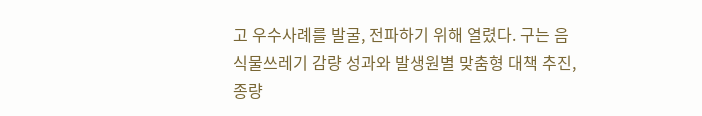고 우수사례를 발굴, 전파하기 위해 열렸다. 구는 음식물쓰레기 감량 성과와 발생원별 맞춤형 대책 추진, 종량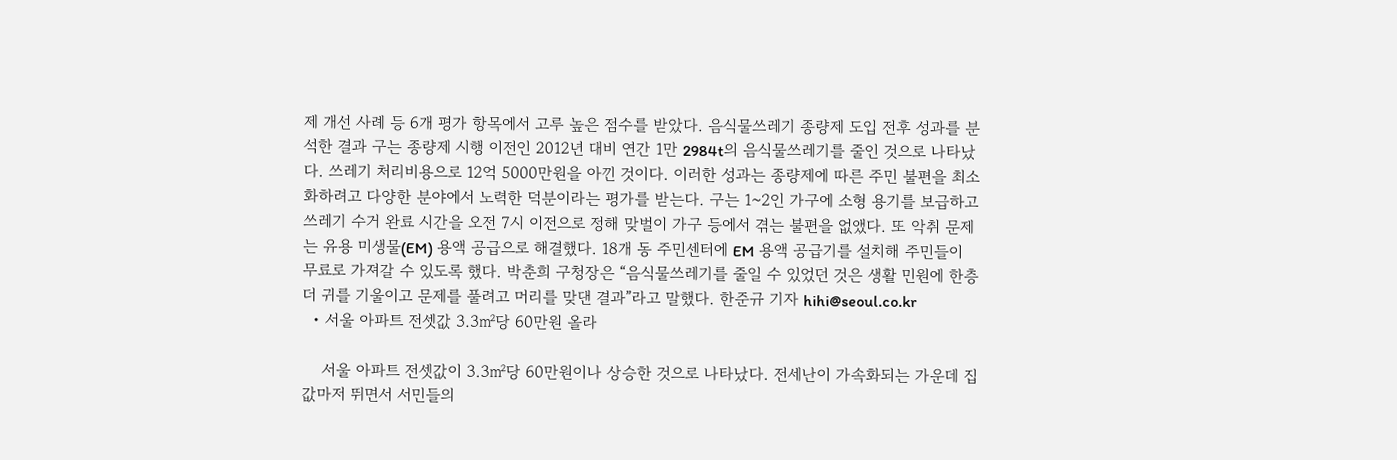제 개선 사례 등 6개 평가 항목에서 고루 높은 점수를 받았다. 음식물쓰레기 종량제 도입 전후 성과를 분석한 결과 구는 종량제 시행 이전인 2012년 대비 연간 1만 2984t의 음식물쓰레기를 줄인 것으로 나타났다. 쓰레기 처리비용으로 12억 5000만원을 아낀 것이다. 이러한 성과는 종량제에 따른 주민 불편을 최소화하려고 다양한 분야에서 노력한 덕분이라는 평가를 받는다. 구는 1~2인 가구에 소형 용기를 보급하고 쓰레기 수거 완료 시간을 오전 7시 이전으로 정해 맞벌이 가구 등에서 겪는 불편을 없앴다. 또 악취 문제는 유용 미생물(EM) 용액 공급으로 해결했다. 18개 동 주민센터에 EM 용액 공급기를 설치해 주민들이 무료로 가져갈 수 있도록 했다. 박춘희 구청장은 “음식물쓰레기를 줄일 수 있었던 것은 생활 민원에 한층 더 귀를 기울이고 문제를 풀려고 머리를 맞댄 결과”라고 말했다. 한준규 기자 hihi@seoul.co.kr
  • 서울 아파트 전셋값 3.3㎡당 60만원 올라

    서울 아파트 전셋값이 3.3㎡당 60만원이나 상승한 것으로 나타났다. 전세난이 가속화되는 가운데 집값마저 뛰면서 서민들의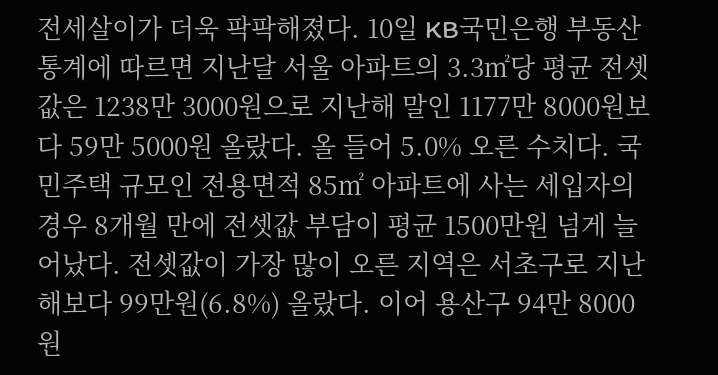전세살이가 더욱 팍팍해졌다. 10일 KB국민은행 부동산 통계에 따르면 지난달 서울 아파트의 3.3㎡당 평균 전셋값은 1238만 3000원으로 지난해 말인 1177만 8000원보다 59만 5000원 올랐다. 올 들어 5.0% 오른 수치다. 국민주택 규모인 전용면적 85㎡ 아파트에 사는 세입자의 경우 8개월 만에 전셋값 부담이 평균 1500만원 넘게 늘어났다. 전셋값이 가장 많이 오른 지역은 서초구로 지난해보다 99만원(6.8%) 올랐다. 이어 용산구 94만 8000원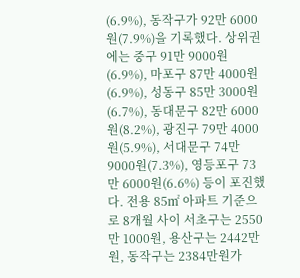(6.9%), 동작구가 92만 6000원(7.9%)을 기록했다. 상위권에는 중구 91만 9000원(6.9%), 마포구 87만 4000원(6.9%), 성동구 85만 3000원(6.7%), 동대문구 82만 6000원(8.2%), 광진구 79만 4000원(5.9%), 서대문구 74만 9000원(7.3%), 영등포구 73만 6000원(6.6%) 등이 포진했다. 전용 85㎡ 아파트 기준으로 8개월 사이 서초구는 2550만 1000원, 용산구는 2442만원, 동작구는 2384만원가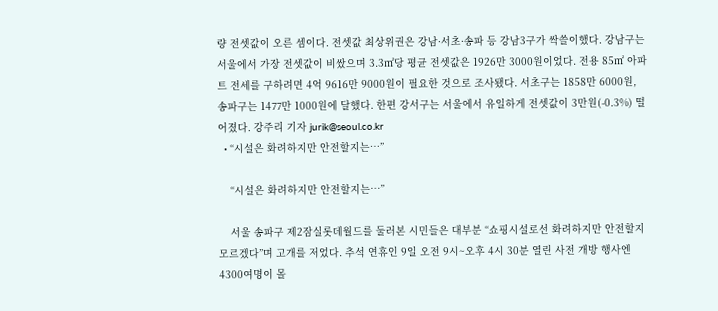량 전셋값이 오른 셈이다. 전셋값 최상위권은 강남·서초·송파 등 강남3구가 싹쓸이했다. 강남구는 서울에서 가장 전셋값이 비쌌으며 3.3㎡당 평균 전셋값은 1926만 3000원이었다. 전용 85㎡ 아파트 전세를 구하려면 4억 9616만 9000원이 필요한 것으로 조사됐다. 서초구는 1858만 6000원, 송파구는 1477만 1000원에 달했다. 한편 강서구는 서울에서 유일하게 전셋값이 3만원(-0.3%) 떨어졌다. 강주리 기자 jurik@seoul.co.kr
  • “시설은 화려하지만 안전할지는…”

    “시설은 화려하지만 안전할지는…”

    서울 송파구 제2잠실롯데월드를 둘러본 시민들은 대부분 “쇼핑시설로선 화려하지만 안전할지 모르겠다”며 고개를 저었다. 추석 연휴인 9일 오전 9시~오후 4시 30분 열린 사전 개방 행사엔 4300여명이 몰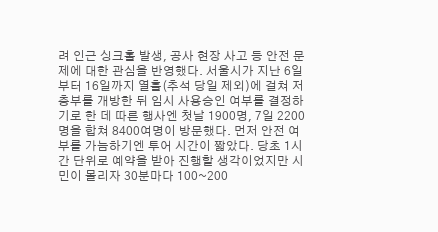려 인근 싱크홀 발생, 공사 현장 사고 등 안전 문제에 대한 관심을 반영했다. 서울시가 지난 6일부터 16일까지 열흘(추석 당일 제외)에 걸쳐 저층부를 개방한 뒤 임시 사용승인 여부를 결정하기로 한 데 따른 행사엔 첫날 1900명, 7일 2200명을 합쳐 8400여명이 방문했다. 먼저 안전 여부를 가늠하기엔 투어 시간이 짧았다. 당초 1시간 단위로 예약을 받아 진행할 생각이었지만 시민이 몰리자 30분마다 100~200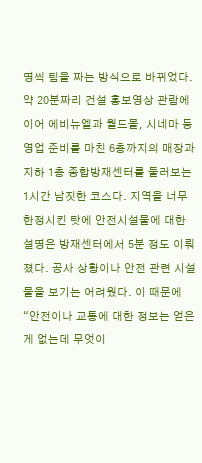명씩 팀을 짜는 방식으로 바뀌었다. 약 20분짜리 건설 홍보영상 관람에 이어 에비뉴엘과 월드몰, 시네마 등 영업 준비를 마친 6층까지의 매장과 지하 1층 종합방재센터를 둘러보는 1시간 남짓한 코스다. 지역을 너무 한정시킨 탓에 안전시설물에 대한 설명은 방재센터에서 5분 정도 이뤄졌다. 공사 상황이나 안전 관련 시설물을 보기는 어려웠다. 이 때문에 “안전이나 교통에 대한 정보는 얻은 게 없는데 무엇이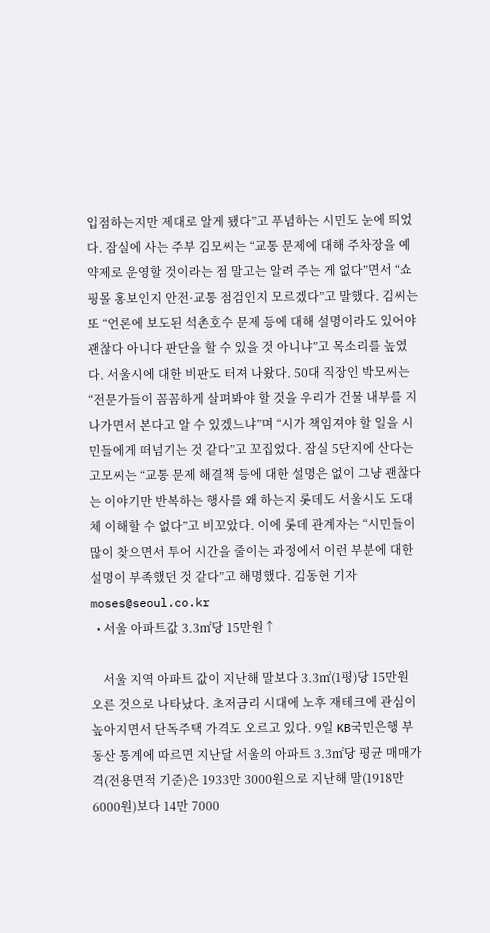입점하는지만 제대로 알게 됐다”고 푸념하는 시민도 눈에 띄었다. 잠실에 사는 주부 김모씨는 “교통 문제에 대해 주차장을 예약제로 운영할 것이라는 점 말고는 알려 주는 게 없다”면서 “쇼핑몰 홍보인지 안전·교통 점검인지 모르겠다”고 말했다. 김씨는 또 “언론에 보도된 석촌호수 문제 등에 대해 설명이라도 있어야 괜찮다 아니다 판단을 할 수 있을 것 아니냐”고 목소리를 높였다. 서울시에 대한 비판도 터져 나왔다. 50대 직장인 박모씨는 “전문가들이 꼼꼼하게 살펴봐야 할 것을 우리가 건물 내부를 지나가면서 본다고 알 수 있겠느냐”며 “시가 책임져야 할 일을 시민들에게 떠넘기는 것 같다”고 꼬집었다. 잠실 5단지에 산다는 고모씨는 “교통 문제 해결책 등에 대한 설명은 없이 그냥 괜찮다는 이야기만 반복하는 행사를 왜 하는지 롯데도 서울시도 도대체 이해할 수 없다”고 비꼬았다. 이에 롯데 관계자는 “시민들이 많이 찾으면서 투어 시간을 줄이는 과정에서 이런 부분에 대한 설명이 부족했던 것 같다”고 해명했다. 김동현 기자 moses@seoul.co.kr
  • 서울 아파트값 3.3㎡당 15만원↑

    서울 지역 아파트 값이 지난해 말보다 3.3㎡(1평)당 15만원 오른 것으로 나타났다. 초저금리 시대에 노후 재테크에 관심이 높아지면서 단독주택 가격도 오르고 있다. 9일 KB국민은행 부동산 통계에 따르면 지난달 서울의 아파트 3.3㎡당 평균 매매가격(전용면적 기준)은 1933만 3000원으로 지난해 말(1918만 6000원)보다 14만 7000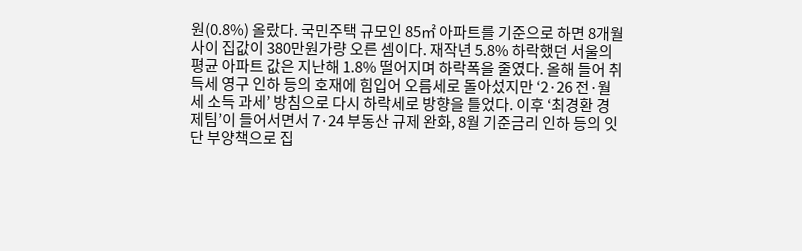원(0.8%) 올랐다. 국민주택 규모인 85㎡ 아파트를 기준으로 하면 8개월 사이 집값이 380만원가량 오른 셈이다. 재작년 5.8% 하락했던 서울의 평균 아파트 값은 지난해 1.8% 떨어지며 하락폭을 줄였다. 올해 들어 취득세 영구 인하 등의 호재에 힘입어 오름세로 돌아섰지만 ‘2·26 전·월세 소득 과세’ 방침으로 다시 하락세로 방향을 틀었다. 이후 ‘최경환 경제팀’이 들어서면서 7·24 부동산 규제 완화, 8월 기준금리 인하 등의 잇단 부양책으로 집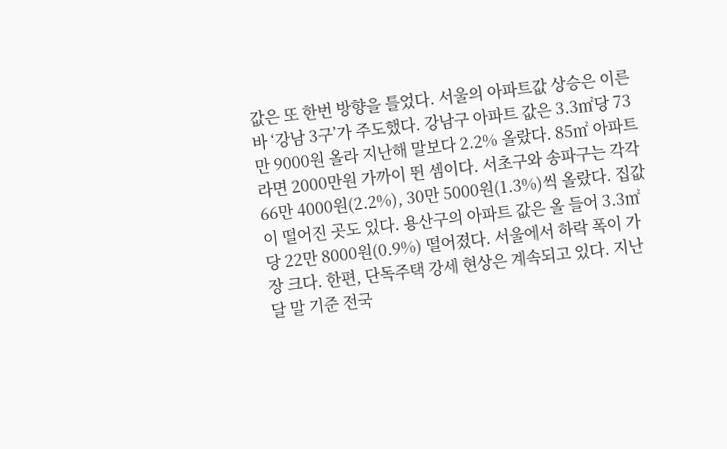값은 또 한번 방향을 틀었다. 서울의 아파트값 상승은 이른바 ‘강남 3구’가 주도했다. 강남구 아파트 값은 3.3㎡당 73만 9000원 올라 지난해 말보다 2.2% 올랐다. 85㎡ 아파트라면 2000만원 가까이 뛴 셈이다. 서초구와 송파구는 각각 66만 4000원(2.2%), 30만 5000원(1.3%)씩 올랐다. 집값이 떨어진 곳도 있다. 용산구의 아파트 값은 올 들어 3.3㎡당 22만 8000원(0.9%) 떨어졌다. 서울에서 하락 폭이 가장 크다. 한편, 단독주택 강세 현상은 계속되고 있다. 지난달 말 기준 전국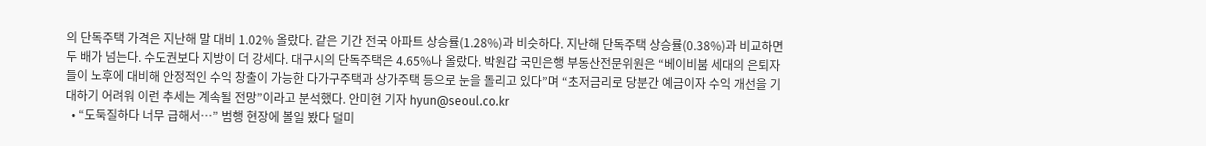의 단독주택 가격은 지난해 말 대비 1.02% 올랐다. 같은 기간 전국 아파트 상승률(1.28%)과 비슷하다. 지난해 단독주택 상승률(0.38%)과 비교하면 두 배가 넘는다. 수도권보다 지방이 더 강세다. 대구시의 단독주택은 4.65%나 올랐다. 박원갑 국민은행 부동산전문위원은 “베이비붐 세대의 은퇴자들이 노후에 대비해 안정적인 수익 창출이 가능한 다가구주택과 상가주택 등으로 눈을 돌리고 있다”며 “초저금리로 당분간 예금이자 수익 개선을 기대하기 어려워 이런 추세는 계속될 전망”이라고 분석했다. 안미현 기자 hyun@seoul.co.kr
  • “도둑질하다 너무 급해서…” 범행 현장에 볼일 봤다 덜미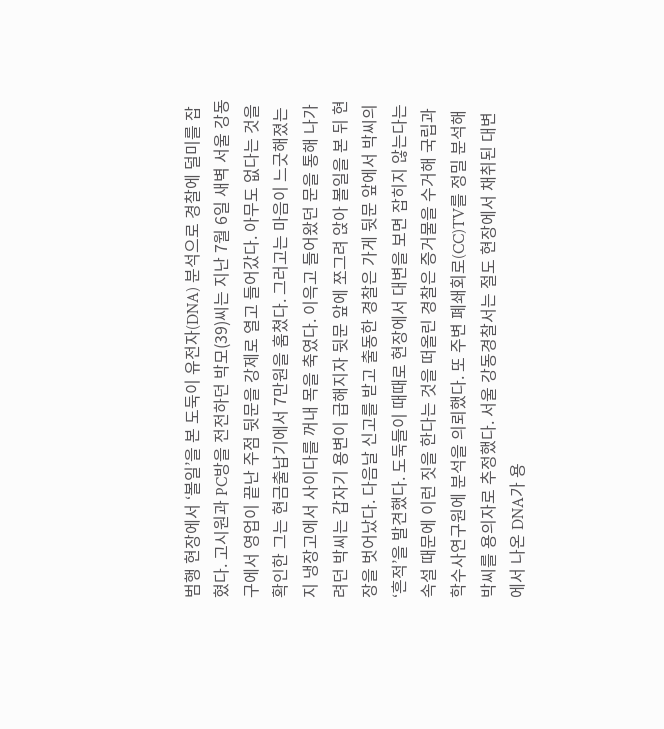범행 현장에서 ‘볼일’을 본 도둑이 유전자(DNA) 분석으로 경찰에 덜미를 잡혔다. 고시원과 PC방을 전전하던 박모(39)씨는 지난 7월 6일 새벽 서울 강동구에서 영업이 끝난 주점 뒷문을 강제로 열고 들어갔다. 아무도 없다는 것을 확인한 그는 현금출납기에서 7만원을 훔쳤다. 그러고는 마음이 느긋해졌는지 냉장고에서 사이다를 꺼내 목을 축였다. 이윽고 들어왔던 문을 통해 나가려던 박씨는 갑자기 용변이 급해지자 뒷문 앞에 쪼그려 앉아 볼일을 본 뒤 현장을 벗어났다. 다음날 신고를 받고 출동한 경찰은 가게 뒷문 앞에서 박씨의 ‘흔적’을 발견했다. 도둑들이 때때로 현장에서 대변을 보면 잡히지 않는다는 속설 때문에 이런 짓을 한다는 것을 떠올린 경찰은 증거물을 수거해 국립과학수사연구원에 분석을 의뢰했다. 또 주변 폐쇄회로(CC)TV를 정밀 분석해 박씨를 용의자로 추정했다. 서울 강동경찰서는 절도 현장에서 채취된 대변에서 나온 DNA가 용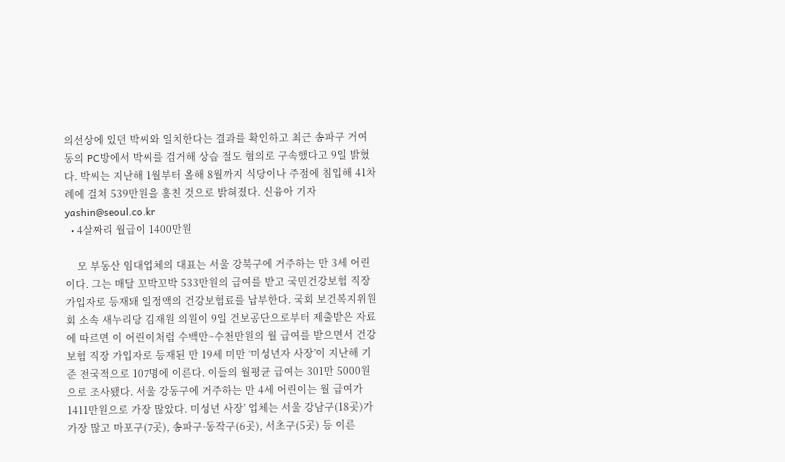의선상에 있던 박씨와 일치한다는 결과를 확인하고 최근 송파구 거여동의 PC방에서 박씨를 검거해 상습 절도 혐의로 구속했다고 9일 밝혔다. 박씨는 지난해 1월부터 올해 8월까지 식당이나 주점에 침입해 41차례에 걸쳐 539만원을 훔친 것으로 밝혀졌다. 신융아 기자 yashin@seoul.co.kr
  • 4살짜리 월급이 1400만원

    모 부동산 임대업체의 대표는 서울 강북구에 거주하는 만 3세 어린이다. 그는 매달 꼬박꼬박 533만원의 급여를 받고 국민건강보험 직장 가입자로 등재돼 일정액의 건강보험료를 납부한다. 국회 보건복지위원회 소속 새누리당 김재원 의원이 9일 건보공단으로부터 제출받은 자료에 따르면 이 어린이처럼 수백만~수천만원의 월 급여를 받으면서 건강보험 직장 가입자로 등재된 만 19세 미만 ‘미성년자 사장’이 지난해 기준 전국적으로 107명에 이른다. 이들의 월평균 급여는 301만 5000원으로 조사됐다. 서울 강동구에 거주하는 만 4세 어린이는 월 급여가 1411만원으로 가장 많았다. 미성년 사장’ 업체는 서울 강남구(18곳)가 가장 많고 마포구(7곳), 송파구·동작구(6곳), 서초구(5곳) 등 이른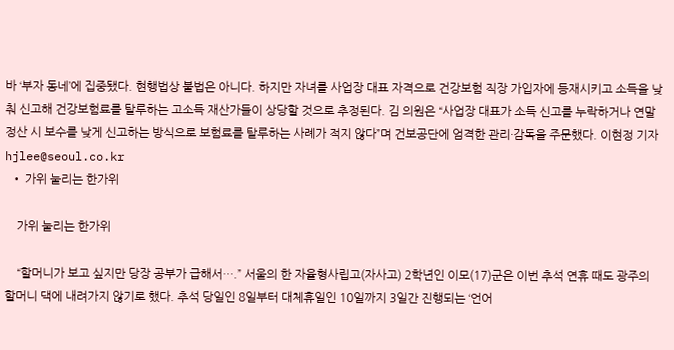바 ‘부자 동네’에 집중됐다. 현행법상 불법은 아니다. 하지만 자녀를 사업장 대표 자격으로 건강보험 직장 가입자에 등재시키고 소득을 낮춰 신고해 건강보험료를 탈루하는 고소득 재산가들이 상당할 것으로 추정된다. 김 의원은 “사업장 대표가 소득 신고를 누락하거나 연말정산 시 보수를 낮게 신고하는 방식으로 보험료를 탈루하는 사례가 적지 않다”며 건보공단에 엄격한 관리·감독을 주문했다. 이현정 기자 hjlee@seoul.co.kr
  • 가위 눌리는 한가위

    가위 눌리는 한가위

    “할머니가 보고 싶지만 당장 공부가 급해서….” 서울의 한 자율형사립고(자사고) 2학년인 이모(17)군은 이번 추석 연휴 때도 광주의 할머니 댁에 내려가지 않기로 했다. 추석 당일인 8일부터 대체휴일인 10일까지 3일간 진행되는 ‘언어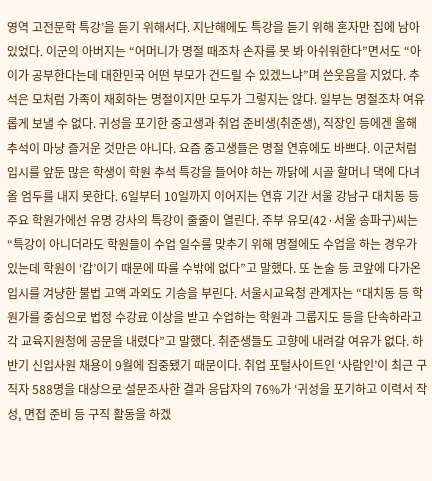영역 고전문학 특강’을 듣기 위해서다. 지난해에도 특강을 듣기 위해 혼자만 집에 남아 있었다. 이군의 아버지는 “어머니가 명절 때조차 손자를 못 봐 아쉬워한다”면서도 “아이가 공부한다는데 대한민국 어떤 부모가 건드릴 수 있겠느냐”며 쓴웃음을 지었다. 추석은 모처럼 가족이 재회하는 명절이지만 모두가 그렇지는 않다. 일부는 명절조차 여유롭게 보낼 수 없다. 귀성을 포기한 중고생과 취업 준비생(취준생), 직장인 등에겐 올해 추석이 마냥 즐거운 것만은 아니다. 요즘 중고생들은 명절 연휴에도 바쁘다. 이군처럼 입시를 앞둔 많은 학생이 학원 추석 특강을 들어야 하는 까닭에 시골 할머니 댁에 다녀올 엄두를 내지 못한다. 6일부터 10일까지 이어지는 연휴 기간 서울 강남구 대치동 등 주요 학원가에선 유명 강사의 특강이 줄줄이 열린다. 주부 유모(42·서울 송파구)씨는 “특강이 아니더라도 학원들이 수업 일수를 맞추기 위해 명절에도 수업을 하는 경우가 있는데 학원이 ‘갑’이기 때문에 따를 수밖에 없다”고 말했다. 또 논술 등 코앞에 다가온 입시를 겨냥한 불법 고액 과외도 기승을 부린다. 서울시교육청 관계자는 “대치동 등 학원가를 중심으로 법정 수강료 이상을 받고 수업하는 학원과 그룹지도 등을 단속하라고 각 교육지원청에 공문을 내렸다”고 말했다. 취준생들도 고향에 내려갈 여유가 없다. 하반기 신입사원 채용이 9월에 집중됐기 때문이다. 취업 포털사이트인 ‘사람인’이 최근 구직자 588명을 대상으로 설문조사한 결과 응답자의 76%가 ‘귀성을 포기하고 이력서 작성, 면접 준비 등 구직 활동을 하겠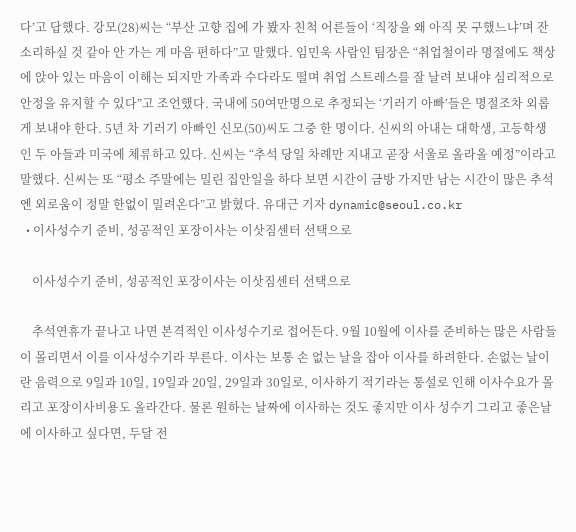다’고 답했다. 강모(28)씨는 “부산 고향 집에 가 봤자 친척 어른들이 ‘직장을 왜 아직 못 구했느냐’며 잔소리하실 것 같아 안 가는 게 마음 편하다”고 말했다. 임민욱 사람인 팀장은 “취업철이라 명절에도 책상에 앉아 있는 마음이 이해는 되지만 가족과 수다라도 떨며 취업 스트레스를 잘 날려 보내야 심리적으로 안정을 유지할 수 있다”고 조언했다. 국내에 50여만명으로 추정되는 ‘기러기 아빠’들은 명절조차 외롭게 보내야 한다. 5년 차 기러기 아빠인 신모(50)씨도 그중 한 명이다. 신씨의 아내는 대학생, 고등학생인 두 아들과 미국에 체류하고 있다. 신씨는 “추석 당일 차례만 지내고 곧장 서울로 올라올 예정”이라고 말했다. 신씨는 또 “평소 주말에는 밀린 집안일을 하다 보면 시간이 금방 가지만 남는 시간이 많은 추석엔 외로움이 정말 한없이 밀려온다”고 밝혔다. 유대근 기자 dynamic@seoul.co.kr
  • 이사성수기 준비, 성공적인 포장이사는 이삿짐센터 선택으로

    이사성수기 준비, 성공적인 포장이사는 이삿짐센터 선택으로

    추석연휴가 끝나고 나면 본격적인 이사성수기로 접어든다. 9월 10월에 이사를 준비하는 많은 사람들이 몰리면서 이를 이사성수기라 부른다. 이사는 보통 손 없는 날을 잡아 이사를 하려한다. 손없는 날이란 음력으로 9일과 10일, 19일과 20일, 29일과 30일로, 이사하기 적기라는 통설로 인해 이사수요가 몰리고 포장이사비용도 올라간다. 물론 원하는 날짜에 이사하는 것도 좋지만 이사 성수기 그리고 좋은날에 이사하고 싶다면, 두달 전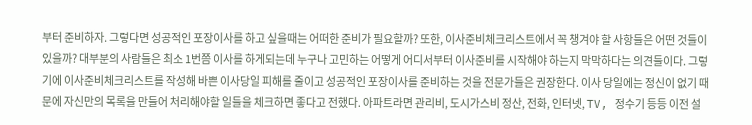부터 준비하자. 그렇다면 성공적인 포장이사를 하고 싶을때는 어떠한 준비가 필요할까? 또한, 이사준비체크리스트에서 꼭 챙겨야 할 사항들은 어떤 것들이 있을까? 대부분의 사람들은 최소 1번쯤 이사를 하게되는데 누구나 고민하는 어떻게 어디서부터 이사준비를 시작해야 하는지 막막하다는 의견들이다. 그렇기에 이사준비체크리스트를 작성해 바쁜 이사당일 피해를 줄이고 성공적인 포장이사를 준비하는 것을 전문가들은 권장한다. 이사 당일에는 정신이 없기 때문에 자신만의 목록을 만들어 처리해야할 일들을 체크하면 좋다고 전했다. 아파트라면 관리비, 도시가스비 정산, 전화, 인터넷, TV, 정수기 등등 이전 설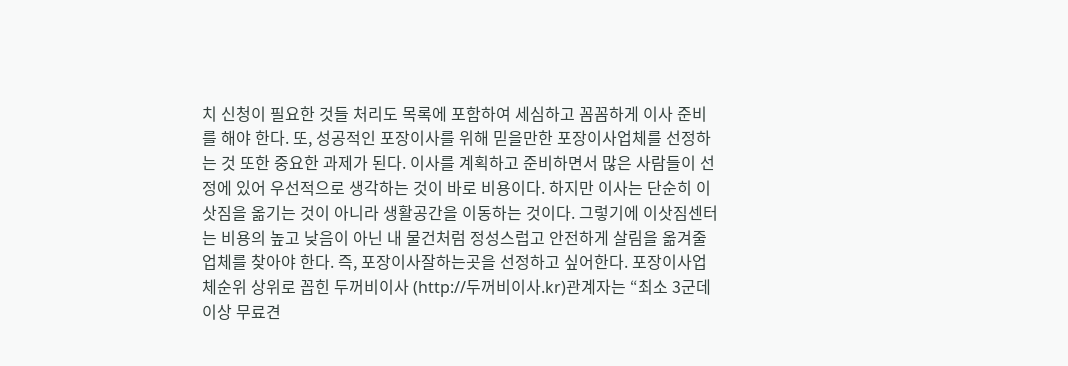치 신청이 필요한 것들 처리도 목록에 포함하여 세심하고 꼼꼼하게 이사 준비를 해야 한다. 또, 성공적인 포장이사를 위해 믿을만한 포장이사업체를 선정하는 것 또한 중요한 과제가 된다. 이사를 계획하고 준비하면서 많은 사람들이 선정에 있어 우선적으로 생각하는 것이 바로 비용이다. 하지만 이사는 단순히 이삿짐을 옮기는 것이 아니라 생활공간을 이동하는 것이다. 그렇기에 이삿짐센터는 비용의 높고 낮음이 아닌 내 물건처럼 정성스럽고 안전하게 살림을 옮겨줄 업체를 찾아야 한다. 즉, 포장이사잘하는곳을 선정하고 싶어한다. 포장이사업체순위 상위로 꼽힌 두꺼비이사 (http://두꺼비이사.kr)관계자는 “최소 3군데 이상 무료견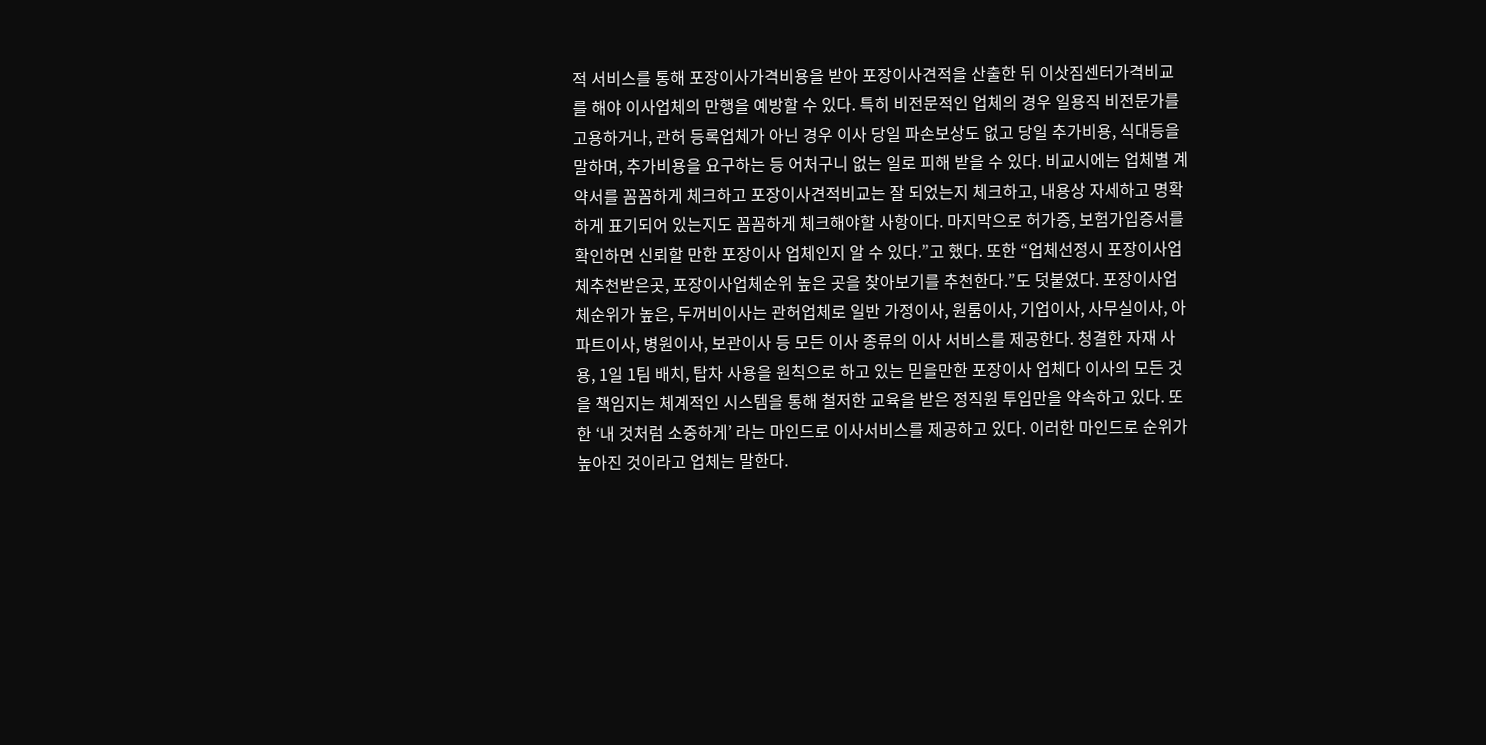적 서비스를 통해 포장이사가격비용을 받아 포장이사견적을 산출한 뒤 이삿짐센터가격비교를 해야 이사업체의 만행을 예방할 수 있다. 특히 비전문적인 업체의 경우 일용직 비전문가를 고용하거나, 관허 등록업체가 아닌 경우 이사 당일 파손보상도 없고 당일 추가비용, 식대등을 말하며, 추가비용을 요구하는 등 어처구니 없는 일로 피해 받을 수 있다. 비교시에는 업체별 계약서를 꼼꼼하게 체크하고 포장이사견적비교는 잘 되었는지 체크하고, 내용상 자세하고 명확하게 표기되어 있는지도 꼼꼼하게 체크해야할 사항이다. 마지막으로 허가증, 보험가입증서를 확인하면 신뢰할 만한 포장이사 업체인지 알 수 있다.”고 했다. 또한 “업체선정시 포장이사업체추천받은곳, 포장이사업체순위 높은 곳을 찾아보기를 추천한다.”도 덧붙였다. 포장이사업체순위가 높은, 두꺼비이사는 관허업체로 일반 가정이사, 원룸이사, 기업이사, 사무실이사, 아파트이사, 병원이사, 보관이사 등 모든 이사 종류의 이사 서비스를 제공한다. 청결한 자재 사용, 1일 1팀 배치, 탑차 사용을 원칙으로 하고 있는 믿을만한 포장이사 업체다 이사의 모든 것을 책임지는 체계적인 시스템을 통해 철저한 교육을 받은 정직원 투입만을 약속하고 있다. 또한 ‘내 것처럼 소중하게’ 라는 마인드로 이사서비스를 제공하고 있다. 이러한 마인드로 순위가 높아진 것이라고 업체는 말한다.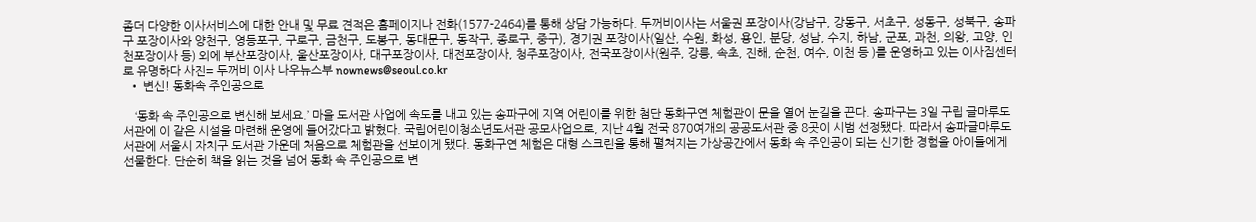좀더 다양한 이사서비스에 대한 안내 및 무료 견적은 홈페이지나 전화(1577-2464)를 통해 상담 가능하다. 두꺼비이사는 서울권 포장이사(강남구, 강동구, 서초구, 성동구, 성북구, 송파구 포장이사와 양천구, 영등포구, 구로구, 금천구, 도봉구, 동대문구, 동작구, 종로구, 중구), 경기권 포장이사(일산, 수원, 화성, 용인, 분당, 성남, 수지, 하남, 군포, 과천, 의왕, 고양, 인천포장이사 등) 외에 부산포장이사, 울산포장이사, 대구포장이사, 대전포장이사, 청주포장이사, 전국포장이사(원주, 강릉, 속초, 진해, 순천, 여수, 이천 등 )를 운영하고 있는 이사짐센터로 유명하다 사진= 두꺼비 이사 나우뉴스부 nownews@seoul.co.kr
  • 변신! 동화속 주인공으로

    ‘동화 속 주인공으로 변신해 보세요.’ 마을 도서관 사업에 속도를 내고 있는 송파구에 지역 어린이를 위한 첨단 동화구연 체험관이 문을 열어 눈길을 끈다. 송파구는 3일 구립 글마루도서관에 이 같은 시설을 마련해 운영에 들어갔다고 밝혔다. 국립어린이청소년도서관 공모사업으로, 지난 4월 전국 870여개의 공공도서관 중 8곳이 시범 선정됐다. 따라서 송파글마루도서관에 서울시 자치구 도서관 가운데 처음으로 체험관을 선보이게 됐다. 동화구연 체험은 대형 스크린을 통해 펼쳐지는 가상공간에서 동화 속 주인공이 되는 신기한 경험을 아이들에게 선물한다. 단순히 책을 읽는 것을 넘어 동화 속 주인공으로 변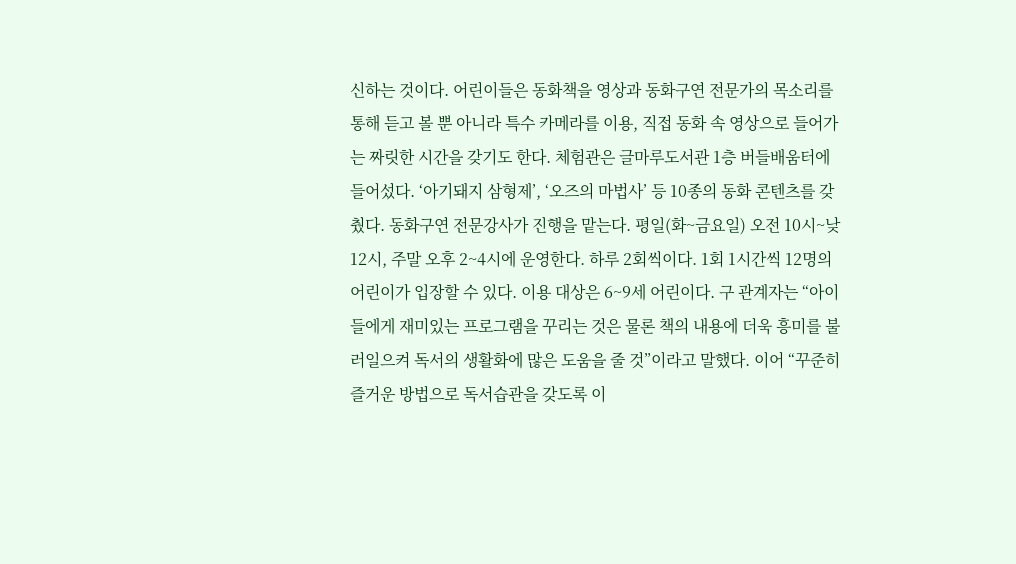신하는 것이다. 어린이들은 동화책을 영상과 동화구연 전문가의 목소리를 통해 듣고 볼 뿐 아니라 특수 카메라를 이용, 직접 동화 속 영상으로 들어가는 짜릿한 시간을 갖기도 한다. 체험관은 글마루도서관 1층 버들배움터에 들어섰다. ‘아기돼지 삼형제’, ‘오즈의 마법사’ 등 10종의 동화 콘텐츠를 갖췄다. 동화구연 전문강사가 진행을 맡는다. 평일(화~금요일) 오전 10시~낮 12시, 주말 오후 2~4시에 운영한다. 하루 2회씩이다. 1회 1시간씩 12명의 어린이가 입장할 수 있다. 이용 대상은 6~9세 어린이다. 구 관계자는 “아이들에게 재미있는 프로그램을 꾸리는 것은 물론 책의 내용에 더욱 흥미를 불러일으켜 독서의 생활화에 많은 도움을 줄 것”이라고 말했다. 이어 “꾸준히 즐거운 방법으로 독서습관을 갖도록 이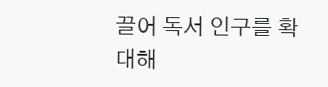끌어 독서 인구를 확대해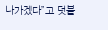나가겠다”고 덧붙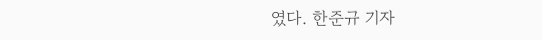였다. 한준규 기자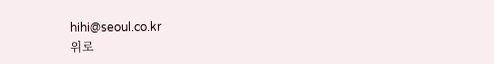hihi@seoul.co.kr
위로